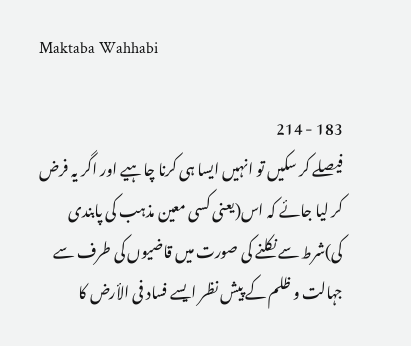Maktaba Wahhabi

183 - 214
فیصلے کر سکیں تو انہیں ایسا ہی کرنا چاہیے اور اگر یہ فرض کر لیا جائے کہ اس(یعنی کسی معین مذہب کی پابندی کی)شرط سے نکلنے کی صورت میں قاضیوں کی طرف سے جہالت و ظلم کے پیش نظر ایسے فساد فی الأرض کا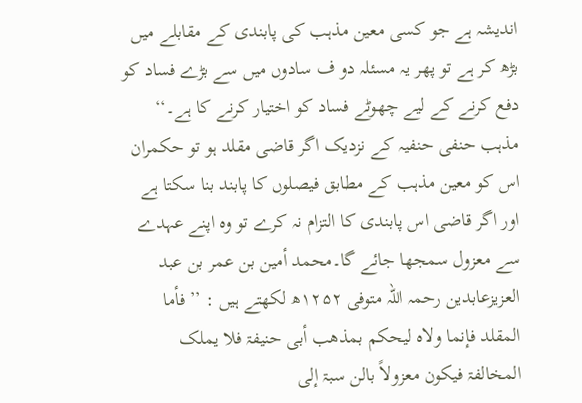اندیشہ ہے جو کسی معین مذہب کی پابندی کے مقابلے میں بڑھ کر ہے تو پھر یہ مسئلہ دو ف سادوں میں سے بڑے فساد کو دفع کرنے کے لیے چھوٹے فساد کو اختیار کرنے کا ہے۔‘‘ مذہب حنفی حنفیہ کے نزدیک اگر قاضی مقلد ہو تو حکمران اس کو معین مذہب کے مطابق فیصلوں کا پابند بنا سکتا ہے اور اگر قاضی اس پابندی کا التزام نہ کرے تو وہ اپنے عہدے سے معزول سمجھا جائے گا۔محمد أمین بن عمر بن عبد العزیزعابدین رحمہ اللہ متوفی ۱۲۵۲ھ لکھتے ہیں : ’’ فأما المقلد فإنما ولاہ لیحکم بمذھب أبی حنیفۃ فلا یملک المخالفۃ فیکون معزولاً بالن سبۃ إلی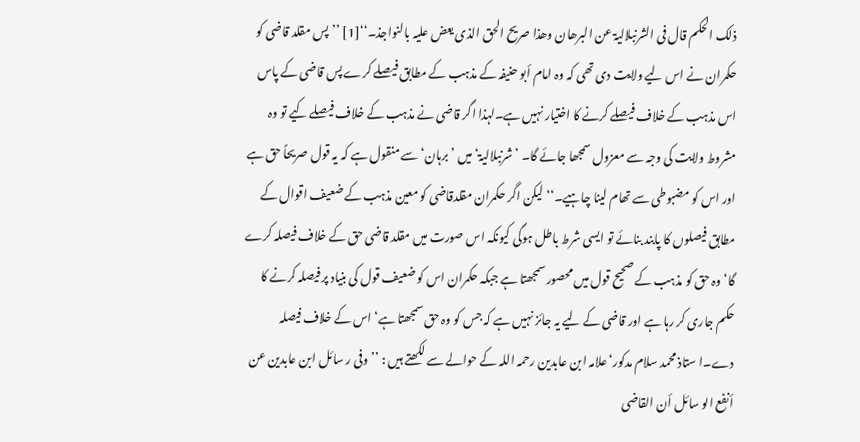ذلک الحکم قال فی الشرنبلالیۃ عن البرھان وھذا صریح الحق الذی یعض علیہ بالنواجذ۔‘‘[1] ’’ پس مقلد قاضی کو حکمران نے اس لیے ولایت دی تھی کہ وہ امام أبو حنیفہ کے مذہب کے مطابق فیصلے کرے پس قاضی کے پاس اس مذہب کے خلاف فیصلے کرنے کا اختیار نہیں ہے۔لہذا اگر قاضی نے مذہب کے خلاف فیصلے کیے تو وہ مشروط ولایت کی وجہ سے معزول سمجھا جائے گا۔ ’شرنبلالیۃ‘ میں ’ برہان‘ سے منقول ہے کہ یہ قول صریحاً حق ہے اور اس کو مضبوطی سے تھام لینا چاہیے۔‘‘ لیکن اگر حکمران مقلدقاضی کو معین مذہب کے ضعیف اقوال کے مطابق فیصلوں کا پابند بنائے تو ایسی شرط باطل ہوگی کیونکہ اس صورت میں مقلد قاضی حق کے خلاف فیصلہ کرے گا‘ وہ حق کو مذہب کے صحیح قول میں محصور سمجھتا ہے جبکہ حکمران اس کو ضعیف قول کی بنیاد پر فیصلہ کرنے کا حکم جاری کر رہا ہے اور قاضی کے لیے یہ جائز نہیں ہے کہ جس کو وہ حق سمجھتا ہے‘ اس کے خلاف فیصلہ دے۔ا ستاذ محمد سلام مدکور‘ علامہ ابن عابدین رحمہ اللہ کے حوالے سے لکھتے ہیں : ’’ وفی ر سائل ابن عابدین عن أنفع الو سائل أن القاضی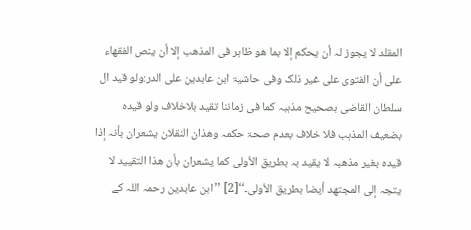المقلد لا یجوز لہ أن یحکم إلا بما ھو ظاہر فی المذھب إلا أن ینص الفقھاء علی أن الفتوی علی غیر ذلک وفی حاشیۃ ابن عابدین علی الدر:ولو قید ال سلطان القاضی بصحیح مذہبہ کما فی زماننا تقید بلاخلاف ولو قیدہ بضعیف المذہب فلا خلاف بعدم صحۃ حکمہ وھذان النقلان یشعران بأنہ إذا قیدہ بغیر مذھبہ لا یقید بہ بطریق الأولی کما یشعران بأن ھذا التقیید لا یتجہ إلی المجتھد أیضا بطریق الأولی۔‘‘[2] ’’ابن عابدین رحمہ اللہ کے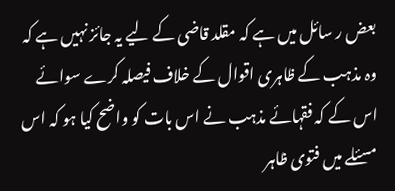بعض ر سائل میں ہے کہ مقلد قاضی کے لیے یہ جائز نہیں ہے کہ وہ مذہب کے ظاہری اقوال کے خلاف فیصلہ کرے سوائے اس کے کہ فقہائے مذہب نے اس بات کو واضح کیا ہو کہ اس مسئلے میں فتوی ظاہر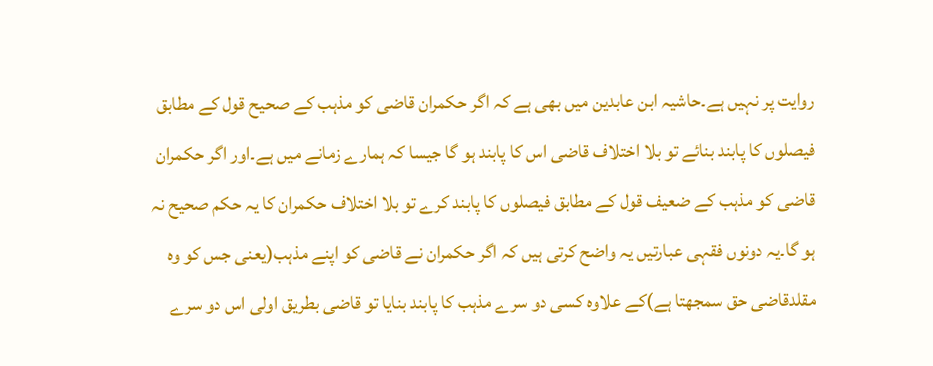روایت پر نہیں ہے۔حاشیہ ابن عابدین میں بھی ہے کہ اگر حکمران قاضی کو مذہب کے صحیح قول کے مطابق فیصلوں کا پابند بنائے تو بلا اختلاف قاضی اس کا پابند ہو گا جیسا کہ ہمارے زمانے میں ہے۔اور اگر حکمران قاضی کو مذہب کے ضعیف قول کے مطابق فیصلوں کا پابند کرے تو بلا اختلاف حکمران کا یہ حکم صحیح نہ ہو گا۔یہ دونوں فقہی عبارتیں یہ واضح کرتی ہیں کہ اگر حکمران نے قاضی کو اپنے مذہب(یعنی جس کو وہ مقلدقاضی حق سمجھتا ہے)کے علاوہ کسی دو سرے مذہب کا پابند بنایا تو قاضی بطریق اولی اس دو سرے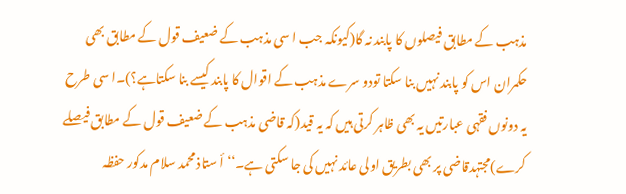مذہب کے مطابق فیصلوں کا پابند نہ گا(کیونکہ جب ا سی مذہب کے ضعیف قول کے مطابق بھی حکمران اس کو پابند نہیں بنا سکتا تودو سرے مذہب کے اقوال کا پابند کیسے بنا سکتاہے؟)۔ا سی طرح یہ دونوں فقہی عبارتیں یہ بھی ظاہر کرتی ہیں کہ یہ قید(کہ قاضی مذہب کے ضعیف قول کے مطابق فیصلے کرے)مجتہدقاضی پر بھی بطریق اولی عائد نہیں کی جا سکتی ہے۔‘‘ أ ستاذ محمد سلام مدکور حفظہ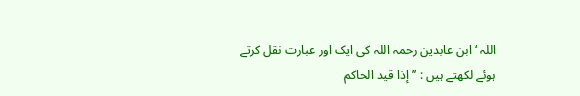اللہ ‘ ابن عابدین رحمہ اللہ کی ایک اور عبارت نقل کرتے ہوئے لکھتے ہیں : ’’إذا قید الحاکم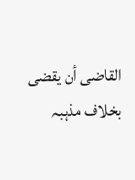القاضی أن یقضی بخلاف مذہبہ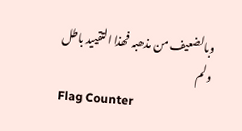وبالضعیف من مذھبہ فھذا التقیید باطل ولم
Flag Counter